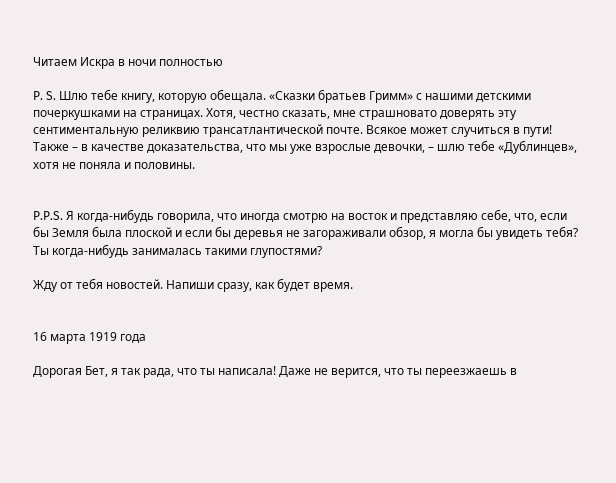Читаем Искра в ночи полностью

P. S. Шлю тебе книгу, которую обещала. «Сказки братьев Гримм» с нашими детскими почеркушками на страницах. Хотя, честно сказать, мне страшновато доверять эту сентиментальную реликвию трансатлантической почте. Всякое может случиться в пути! Также – в качестве доказательства, что мы уже взрослые девочки, – шлю тебе «Дублинцев», хотя не поняла и половины.


P.P.S. Я когда-нибудь говорила, что иногда смотрю на восток и представляю себе, что, если бы Земля была плоской и если бы деревья не загораживали обзор, я могла бы увидеть тебя? Ты когда-нибудь занималась такими глупостями?

Жду от тебя новостей. Напиши сразу, как будет время.


16 марта 1919 года

Дорогая Бет, я так рада, что ты написала! Даже не верится, что ты переезжаешь в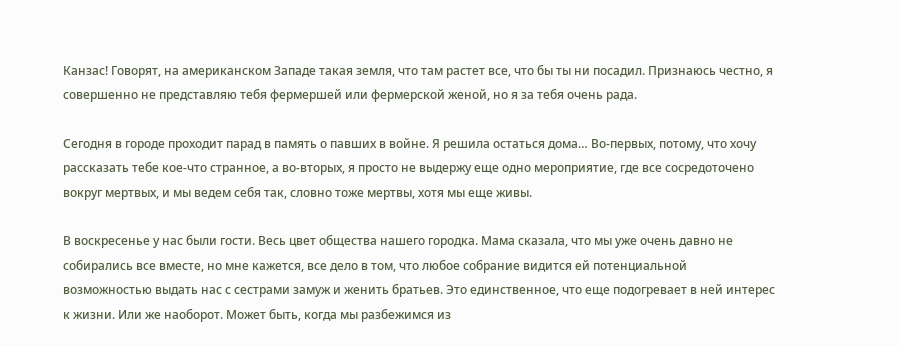Канзас! Говорят, на американском Западе такая земля, что там растет все, что бы ты ни посадил. Признаюсь честно, я совершенно не представляю тебя фермершей или фермерской женой, но я за тебя очень рада.

Сегодня в городе проходит парад в память о павших в войне. Я решила остаться дома… Во-первых, потому, что хочу рассказать тебе кое-что странное, а во-вторых, я просто не выдержу еще одно мероприятие, где все сосредоточено вокруг мертвых, и мы ведем себя так, словно тоже мертвы, хотя мы еще живы.

В воскресенье у нас были гости. Весь цвет общества нашего городка. Мама сказала, что мы уже очень давно не собирались все вместе, но мне кажется, все дело в том, что любое собрание видится ей потенциальной возможностью выдать нас с сестрами замуж и женить братьев. Это единственное, что еще подогревает в ней интерес к жизни. Или же наоборот. Может быть, когда мы разбежимся из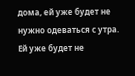дома, ей уже будет не нужно одеваться с утра. Ей уже будет не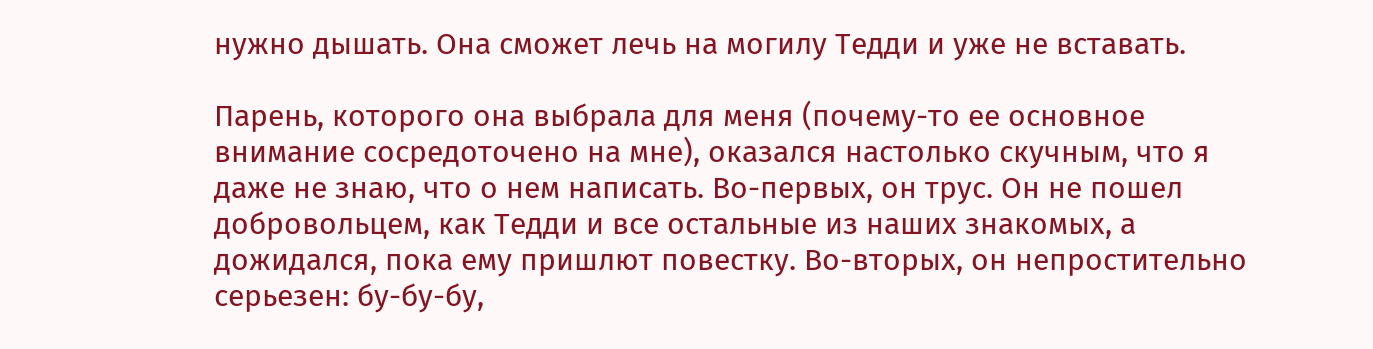нужно дышать. Она сможет лечь на могилу Тедди и уже не вставать.

Парень, которого она выбрала для меня (почему-то ее основное внимание сосредоточено на мне), оказался настолько скучным, что я даже не знаю, что о нем написать. Во-первых, он трус. Он не пошел добровольцем, как Тедди и все остальные из наших знакомых, а дожидался, пока ему пришлют повестку. Во-вторых, он непростительно серьезен: бу-бу-бу,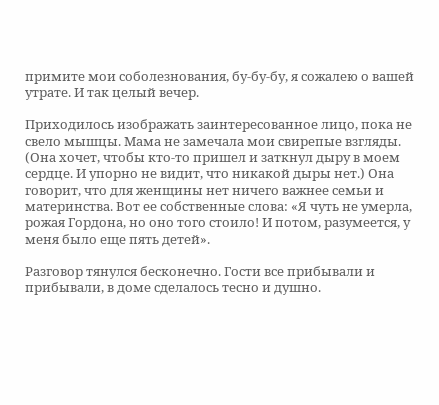примите мои соболезнования, бу-бу-бу, я сожалею о вашей утрате. И так целый вечер.

Приходилось изображать заинтересованное лицо, пока не свело мышцы. Мама не замечала мои свирепые взгляды. (Она хочет, чтобы кто-то пришел и заткнул дыру в моем сердце. И упорно не видит, что никакой дыры нет.) Она говорит, что для женщины нет ничего важнее семьи и материнства. Вот ее собственные слова: «Я чуть не умерла, рожая Гордона, но оно того стоило! И потом, разумеется, у меня было еще пять детей».

Разговор тянулся бесконечно. Гости все прибывали и прибывали, в доме сделалось тесно и душно.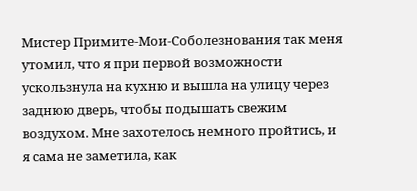Мистер Примите-Мои-Соболезнования так меня утомил, что я при первой возможности ускользнула на кухню и вышла на улицу через заднюю дверь, чтобы подышать свежим воздухом. Мне захотелось немного пройтись, и я сама не заметила, как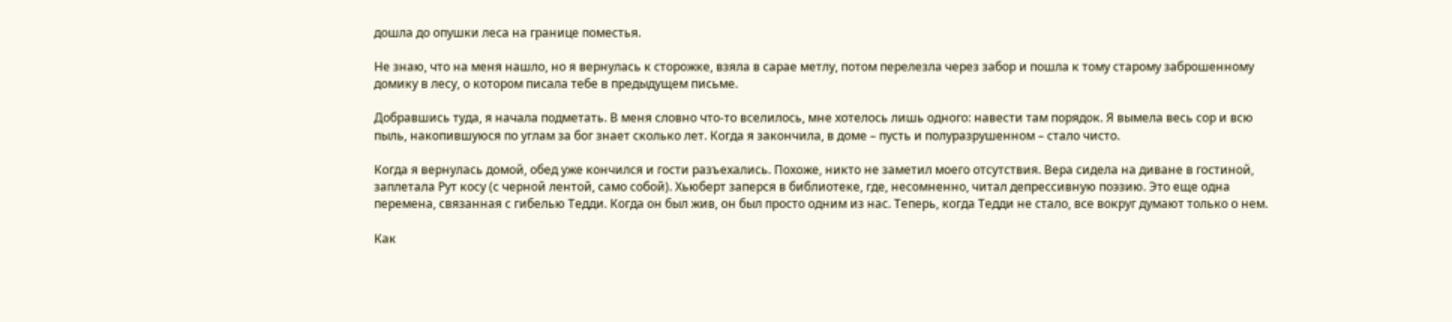дошла до опушки леса на границе поместья.

Не знаю, что на меня нашло, но я вернулась к сторожке, взяла в сарае метлу, потом перелезла через забор и пошла к тому старому заброшенному домику в лесу, о котором писала тебе в предыдущем письме.

Добравшись туда, я начала подметать. В меня словно что-то вселилось, мне хотелось лишь одного: навести там порядок. Я вымела весь сор и всю пыль, накопившуюся по углам за бог знает сколько лет. Когда я закончила, в доме – пусть и полуразрушенном – стало чисто.

Когда я вернулась домой, обед уже кончился и гости разъехались. Похоже, никто не заметил моего отсутствия. Вера сидела на диване в гостиной, заплетала Рут косу (с черной лентой, само собой). Хьюберт заперся в библиотеке, где, несомненно, читал депрессивную поэзию. Это еще одна перемена, связанная с гибелью Тедди. Когда он был жив, он был просто одним из нас. Теперь, когда Тедди не стало, все вокруг думают только о нем.

Как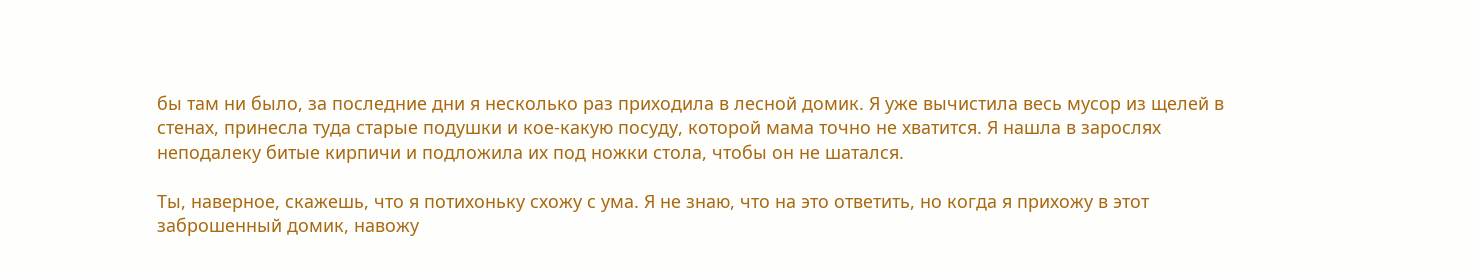бы там ни было, за последние дни я несколько раз приходила в лесной домик. Я уже вычистила весь мусор из щелей в стенах, принесла туда старые подушки и кое-какую посуду, которой мама точно не хватится. Я нашла в зарослях неподалеку битые кирпичи и подложила их под ножки стола, чтобы он не шатался.

Ты, наверное, скажешь, что я потихоньку схожу с ума. Я не знаю, что на это ответить, но когда я прихожу в этот заброшенный домик, навожу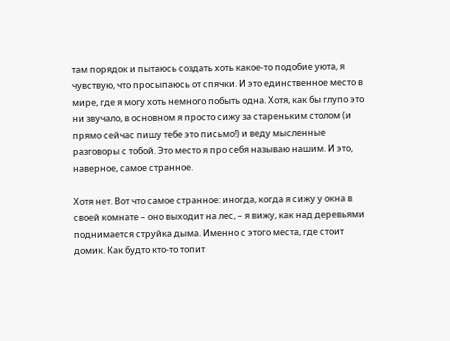там порядок и пытаюсь создать хоть какое-то подобие уюта, я чувствую, что просыпаюсь от спячки. И это единственное место в мире, где я могу хоть немного побыть одна. Хотя, как бы глупо это ни звучало, в основном я просто сижу за стареньким столом (и прямо сейчас пишу тебе это письмо!) и веду мысленные разговоры с тобой. Это место я про себя называю нашим. И это, наверное, самое странное.

Хотя нет. Вот что самое странное: иногда, когда я сижу у окна в своей комнате – оно выходит на лес, – я вижу, как над деревьями поднимается струйка дыма. Именно с этого места, где стоит домик. Как будто кто-то топит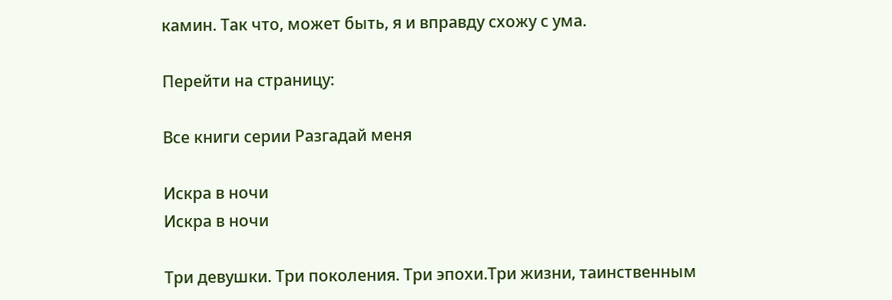камин. Так что, может быть, я и вправду схожу с ума.

Перейти на страницу:

Все книги серии Разгадай меня

Искра в ночи
Искра в ночи

Три девушки. Три поколения. Три эпохи.Три жизни, таинственным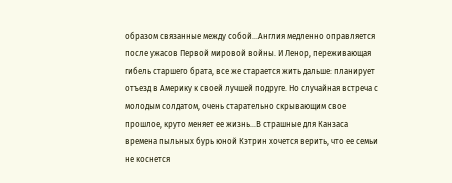образом связанные между собой…Англия медленно оправляется после ужасов Первой мировой войны. И Ленор, переживающая гибель старшего брата, все же старается жить дальше: планирует отъезд в Америку к своей лучшей подруге. Но случайная встреча с молодым солдатом, очень старательно скрывающим свое прошлое, круто меняет ее жизнь…В страшные для Канзаса времена пыльных бурь юной Кэтрин хочется верить, что ее семьи не коснется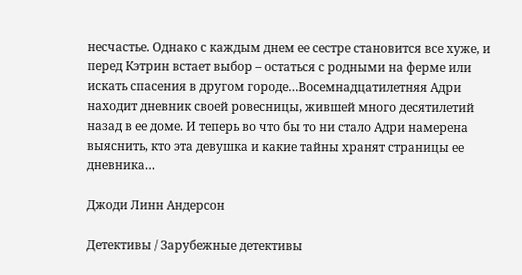несчастье. Однако с каждым днем ее сестре становится все хуже, и перед Кэтрин встает выбор – остаться с родными на ферме или искать спасения в другом городе…Восемнадцатилетняя Адри находит дневник своей ровесницы, жившей много десятилетий назад в ее доме. И теперь во что бы то ни стало Адри намерена выяснить, кто эта девушка и какие тайны хранят страницы ее дневника…

Джоди Линн Андерсон

Детективы / Зарубежные детективы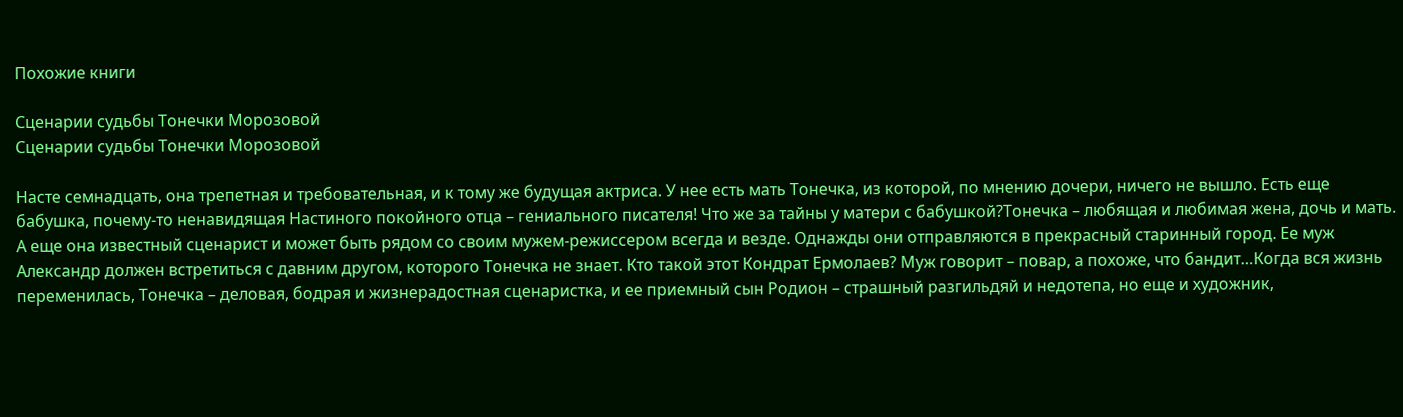Похожие книги

Сценарии судьбы Тонечки Морозовой
Сценарии судьбы Тонечки Морозовой

Насте семнадцать, она трепетная и требовательная, и к тому же будущая актриса. У нее есть мать Тонечка, из которой, по мнению дочери, ничего не вышло. Есть еще бабушка, почему-то ненавидящая Настиного покойного отца – гениального писателя! Что же за тайны у матери с бабушкой?Тонечка – любящая и любимая жена, дочь и мать. А еще она известный сценарист и может быть рядом со своим мужем-режиссером всегда и везде. Однажды они отправляются в прекрасный старинный город. Ее муж Александр должен встретиться с давним другом, которого Тонечка не знает. Кто такой этот Кондрат Ермолаев? Муж говорит – повар, а похоже, что бандит…Когда вся жизнь переменилась, Тонечка – деловая, бодрая и жизнерадостная сценаристка, и ее приемный сын Родион – страшный разгильдяй и недотепа, но еще и художник,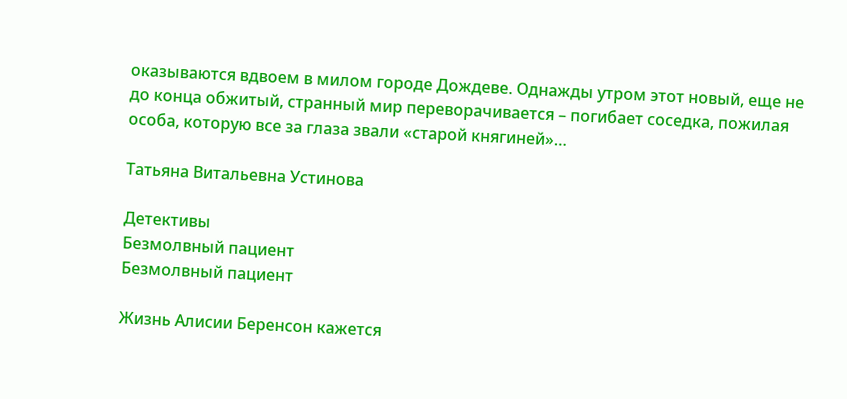оказываются вдвоем в милом городе Дождеве. Однажды утром этот новый, еще не до конца обжитый, странный мир переворачивается – погибает соседка, пожилая особа, которую все за глаза звали «старой княгиней»…

Татьяна Витальевна Устинова

Детективы
Безмолвный пациент
Безмолвный пациент

Жизнь Алисии Беренсон кажется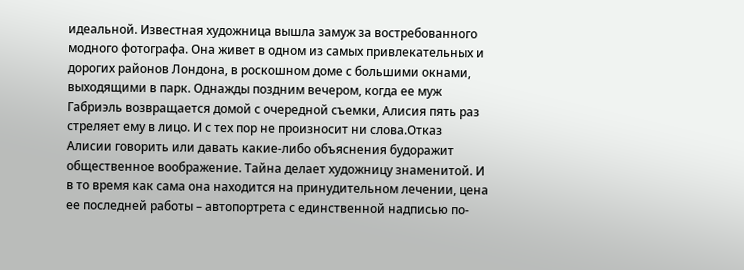идеальной. Известная художница вышла замуж за востребованного модного фотографа. Она живет в одном из самых привлекательных и дорогих районов Лондона, в роскошном доме с большими окнами, выходящими в парк. Однажды поздним вечером, когда ее муж Габриэль возвращается домой с очередной съемки, Алисия пять раз стреляет ему в лицо. И с тех пор не произносит ни слова.Отказ Алисии говорить или давать какие-либо объяснения будоражит общественное воображение. Тайна делает художницу знаменитой. И в то время как сама она находится на принудительном лечении, цена ее последней работы – автопортрета с единственной надписью по-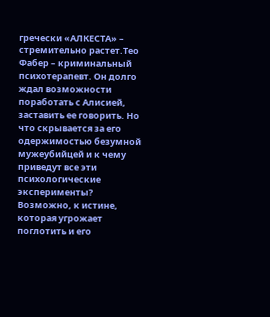гречески «АЛКЕСТА» – стремительно растет.Тео Фабер – криминальный психотерапевт. Он долго ждал возможности поработать с Алисией, заставить ее говорить. Но что скрывается за его одержимостью безумной мужеубийцей и к чему приведут все эти психологические эксперименты? Возможно, к истине, которая угрожает поглотить и его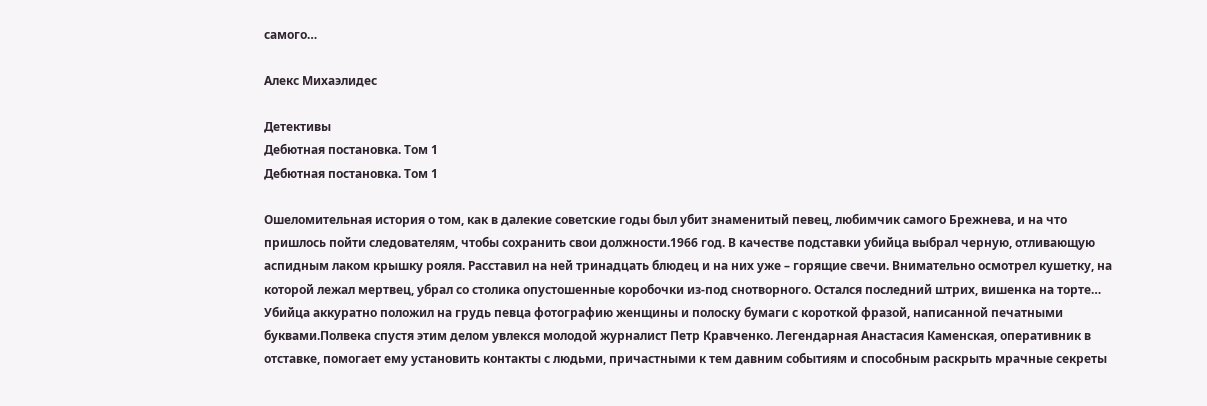самого…

Алекс Михаэлидес

Детективы
Дебютная постановка. Том 1
Дебютная постановка. Том 1

Ошеломительная история о том, как в далекие советские годы был убит знаменитый певец, любимчик самого Брежнева, и на что пришлось пойти следователям, чтобы сохранить свои должности.1966 год. В качестве подставки убийца выбрал черную, отливающую аспидным лаком крышку рояля. Расставил на ней тринадцать блюдец и на них уже – горящие свечи. Внимательно осмотрел кушетку, на которой лежал мертвец, убрал со столика опустошенные коробочки из-под снотворного. Остался последний штрих, вишенка на торте… Убийца аккуратно положил на грудь певца фотографию женщины и полоску бумаги с короткой фразой, написанной печатными буквами.Полвека спустя этим делом увлекся молодой журналист Петр Кравченко. Легендарная Анастасия Каменская, оперативник в отставке, помогает ему установить контакты с людьми, причастными к тем давним событиям и способным раскрыть мрачные секреты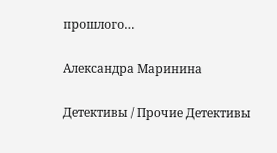прошлого…

Александра Маринина

Детективы / Прочие Детективы